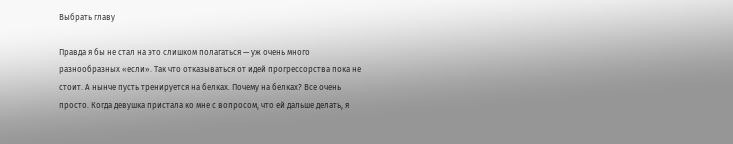Выбрать главу

Правда я бы не стал на это слишком полагаться — уж очень много разнообразных «если». Так что отказываться от идей прогрессорства пока не стоит. А нынче пусть тренируется на белках. Почему на белках? Все очень просто. Когда девушка пристала ко мне с вопросом, что ей дальше делать, я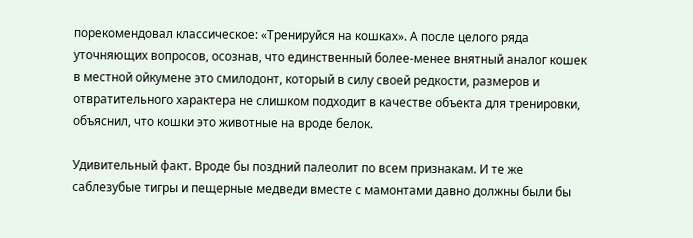порекомендовал классическое: «Тренируйся на кошках». А после целого ряда уточняющих вопросов, осознав, что единственный более-менее внятный аналог кошек в местной ойкумене это смилодонт, который в силу своей редкости, размеров и отвратительного характера не слишком подходит в качестве объекта для тренировки, объяснил, что кошки это животные на вроде белок.

Удивительный факт. Вроде бы поздний палеолит по всем признакам. И те же саблезубые тигры и пещерные медведи вместе с мамонтами давно должны были бы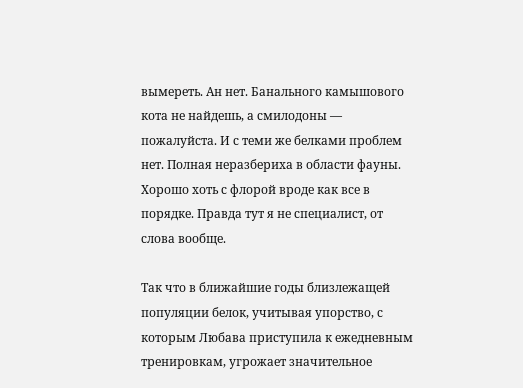вымереть. Ан нет. Банального камышового кота не найдешь, а смилодоны — пожалуйста. И с теми же белками проблем нет. Полная неразбериха в области фауны. Хорошо хоть с флорой вроде как все в порядке. Правда тут я не специалист, от слова вообще.

Так что в ближайшие годы близлежащей популяции белок, учитывая упорство, с которым Любава приступила к ежедневным тренировкам, угрожает значительное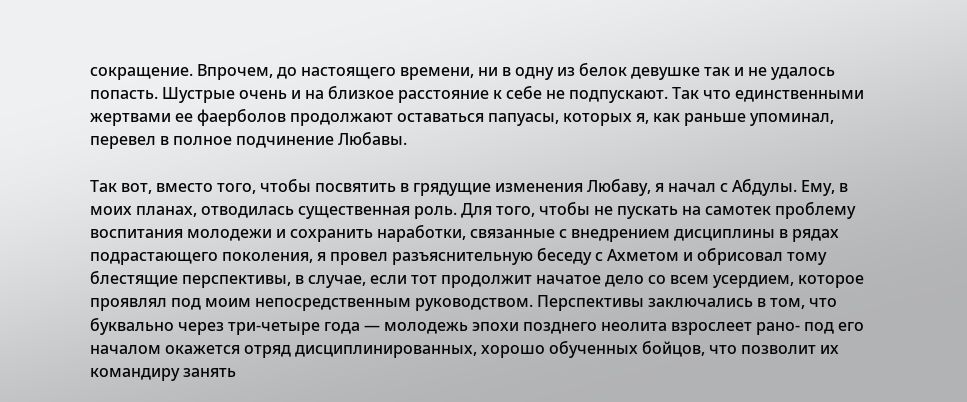сокращение. Впрочем, до настоящего времени, ни в одну из белок девушке так и не удалось попасть. Шустрые очень и на близкое расстояние к себе не подпускают. Так что единственными жертвами ее фаерболов продолжают оставаться папуасы, которых я, как раньше упоминал, перевел в полное подчинение Любавы.

Так вот, вместо того, чтобы посвятить в грядущие изменения Любаву, я начал с Абдулы. Ему, в моих планах, отводилась существенная роль. Для того, чтобы не пускать на самотек проблему воспитания молодежи и сохранить наработки, связанные с внедрением дисциплины в рядах подрастающего поколения, я провел разъяснительную беседу с Ахметом и обрисовал тому блестящие перспективы, в случае, если тот продолжит начатое дело со всем усердием, которое проявлял под моим непосредственным руководством. Перспективы заключались в том, что буквально через три-четыре года — молодежь эпохи позднего неолита взрослеет рано- под его началом окажется отряд дисциплинированных, хорошо обученных бойцов, что позволит их командиру занять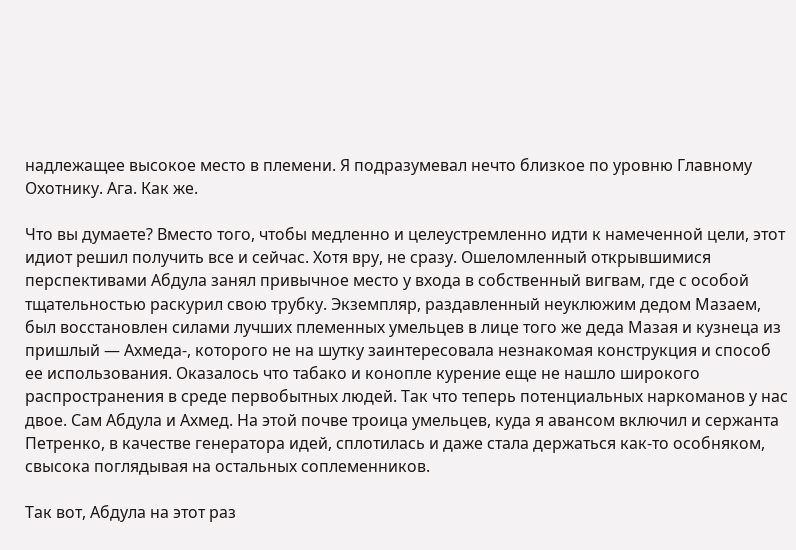надлежащее высокое место в племени. Я подразумевал нечто близкое по уровню Главному Охотнику. Ага. Как же.

Что вы думаете? Вместо того, чтобы медленно и целеустремленно идти к намеченной цели, этот идиот решил получить все и сейчас. Хотя вру, не сразу. Ошеломленный открывшимися перспективами Абдула занял привычное место у входа в собственный вигвам, где с особой тщательностью раскурил свою трубку. Экземпляр, раздавленный неуклюжим дедом Мазаем, был восстановлен силами лучших племенных умельцев в лице того же деда Мазая и кузнеца из пришлый — Ахмеда-, которого не на шутку заинтересовала незнакомая конструкция и способ ее использования. Оказалось что табако и конопле курение еще не нашло широкого распространения в среде первобытных людей. Так что теперь потенциальных наркоманов у нас двое. Сам Абдула и Ахмед. На этой почве троица умельцев, куда я авансом включил и сержанта Петренко, в качестве генератора идей, сплотилась и даже стала держаться как-то особняком, свысока поглядывая на остальных соплеменников.

Так вот, Абдула на этот раз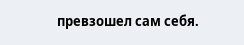превзошел сам себя.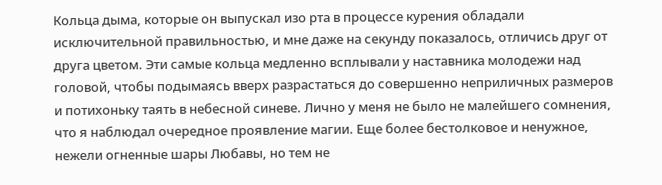Кольца дыма, которые он выпускал изо рта в процессе курения обладали исключительной правильностью, и мне даже на секунду показалось, отличись друг от друга цветом. Эти самые кольца медленно всплывали у наставника молодежи над головой, чтобы подымаясь вверх разрастаться до совершенно неприличных размеров и потихоньку таять в небесной синеве. Лично у меня не было не малейшего сомнения, что я наблюдал очередное проявление магии. Еще более бестолковое и ненужное, нежели огненные шары Любавы, но тем не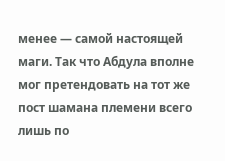менее — самой настоящей маги. Так что Абдула вполне мог претендовать на тот же пост шамана племени всего лишь по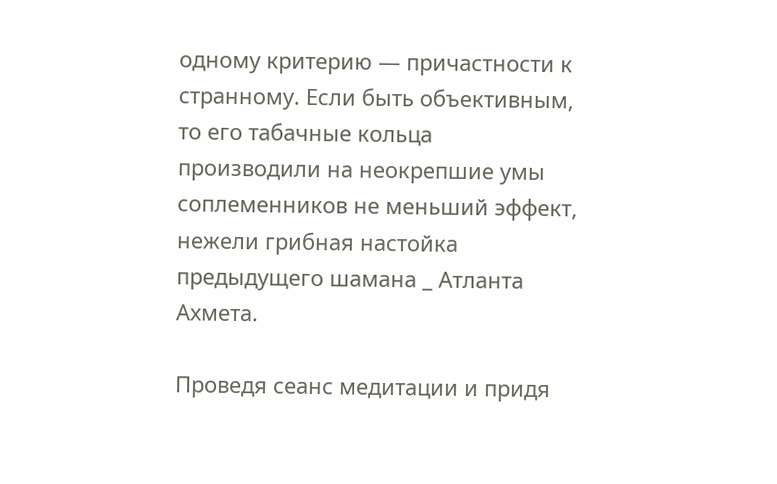одному критерию — причастности к странному. Если быть объективным, то его табачные кольца производили на неокрепшие умы соплеменников не меньший эффект, нежели грибная настойка предыдущего шамана _ Атланта Ахмета.

Проведя сеанс медитации и придя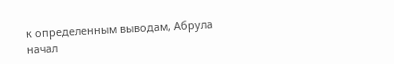к определенным выводам, Абрула начал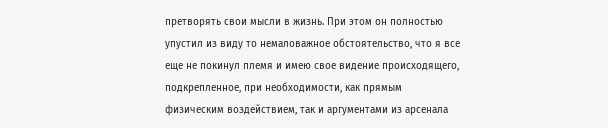претворять свои мысли в жизнь. При этом он полностью упустил из виду то немаловажное обстоятельство, что я все еще не покинул племя и имею свое видение происходящего, подкрепленное, при необходимости, как прямым физическим воздействием, так и аргументами из арсенала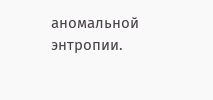аномальной энтропии.